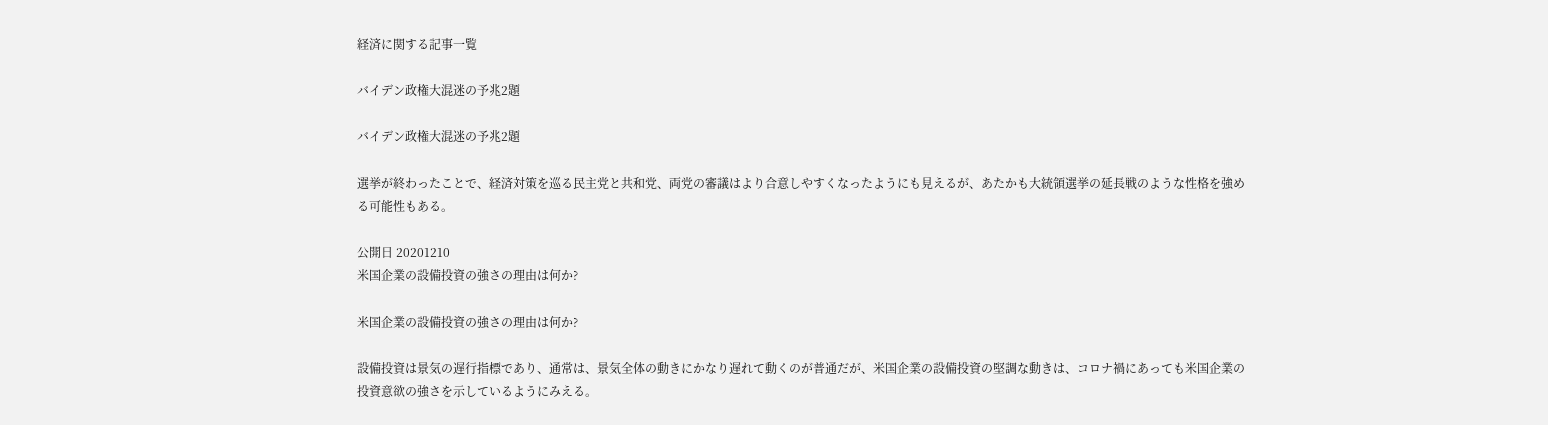経済に関する記事一覧

バイデン政権大混迷の予兆2題

バイデン政権大混迷の予兆2題

選挙が終わったことで、経済対策を巡る民主党と共和党、両党の審議はより合意しやすくなったようにも見えるが、あたかも大統領選挙の延長戦のような性格を強める可能性もある。

公開日 20201210
米国企業の設備投資の強さの理由は何か?

米国企業の設備投資の強さの理由は何か?

設備投資は景気の遅行指標であり、通常は、景気全体の動きにかなり遅れて動くのが普通だが、米国企業の設備投資の堅調な動きは、コロナ禍にあっても米国企業の投資意欲の強さを示しているようにみえる。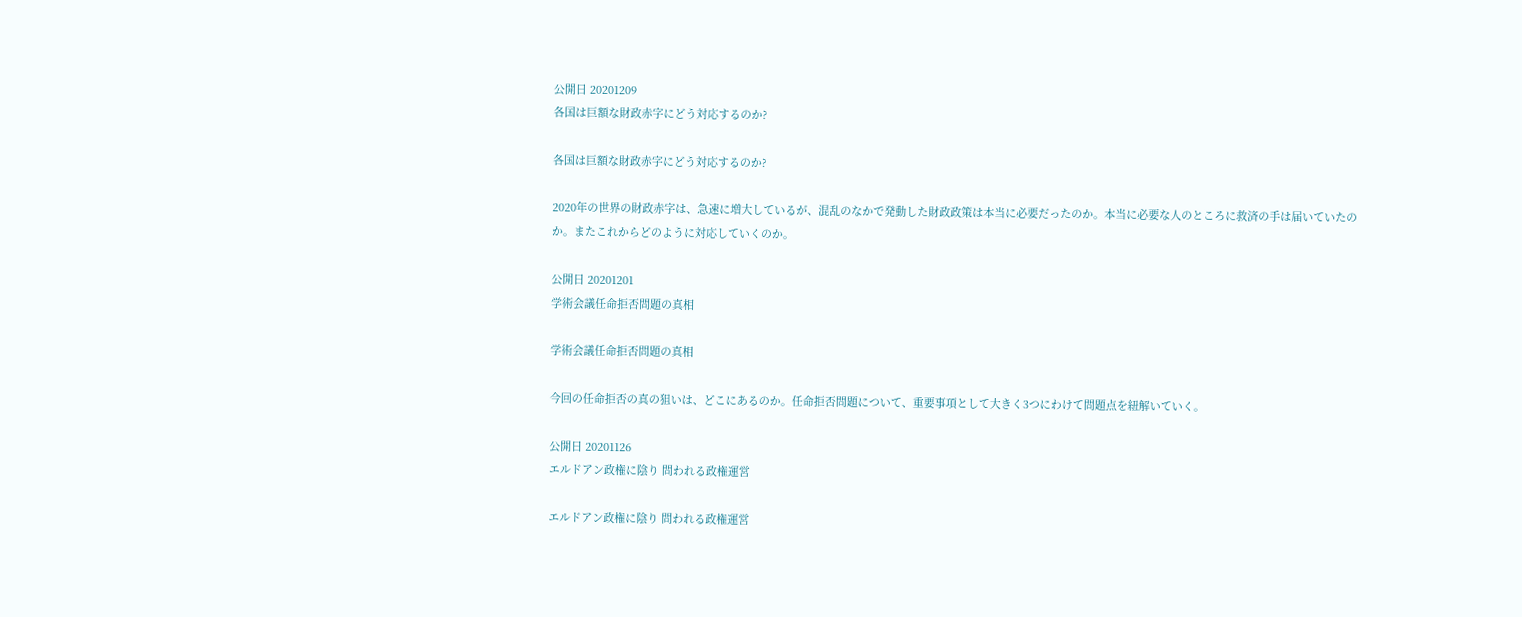公開日 20201209
各国は巨額な財政赤字にどう対応するのか?

各国は巨額な財政赤字にどう対応するのか?

2020年の世界の財政赤字は、急速に増大しているが、混乱のなかで発動した財政政策は本当に必要だったのか。本当に必要な人のところに救済の手は届いていたのか。またこれからどのように対応していくのか。

公開日 20201201
学術会議任命拒否問題の真相

学術会議任命拒否問題の真相

今回の任命拒否の真の狙いは、どこにあるのか。任命拒否問題について、重要事項として大きく3つにわけて問題点を紐解いていく。

公開日 20201126
エルドアン政権に陰り 問われる政権運営

エルドアン政権に陰り 問われる政権運営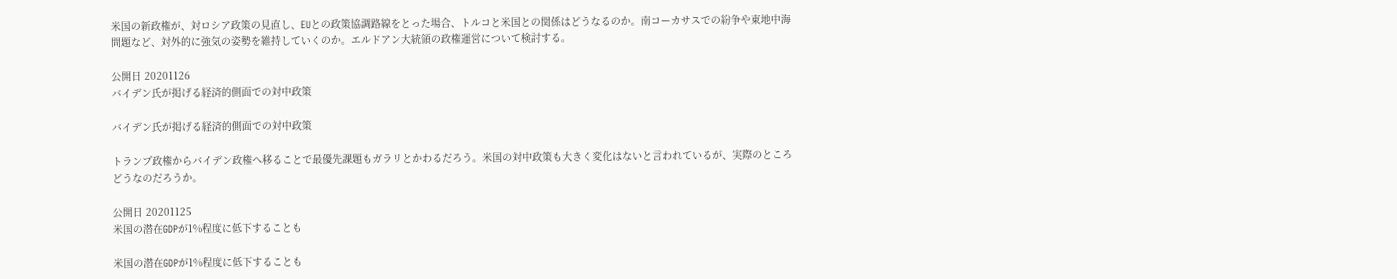米国の新政権が、対ロシア政策の見直し、EUとの政策協調路線をとった場合、トルコと米国との関係はどうなるのか。南コーカサスでの紛争や東地中海問題など、対外的に強気の姿勢を維持していくのか。エルドアン大統領の政権運営について検討する。

公開日 20201126
バイデン氏が掲げる経済的側面での対中政策

バイデン氏が掲げる経済的側面での対中政策

トランプ政権からバイデン政権へ移ることで最優先課題もガラリとかわるだろう。米国の対中政策も大きく変化はないと言われているが、実際のところどうなのだろうか。

公開日 20201125
米国の潜在GDPが1%程度に低下することも

米国の潜在GDPが1%程度に低下することも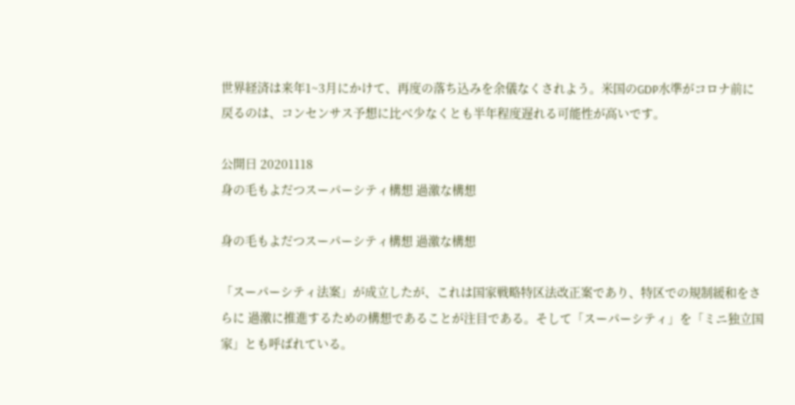世界経済は来年1~3月にかけて、再度の落ち込みを余儀なくされよう。米国のGDP水準がコロナ前に戻るのは、コンセンサス予想に比べ少なくとも半年程度遅れる可能性が高いです。

公開日 20201118
身の毛もよだつスーパーシティ構想 過激な構想

身の毛もよだつスーパーシティ構想 過激な構想

「スーパーシティ法案」が成立したが、これは国家戦略特区法改正案であり、特区での規制緩和をさらに 過激に推進するための構想であることが注目である。そして「スーパーシティ」を「ミニ独立国家」とも呼ばれている。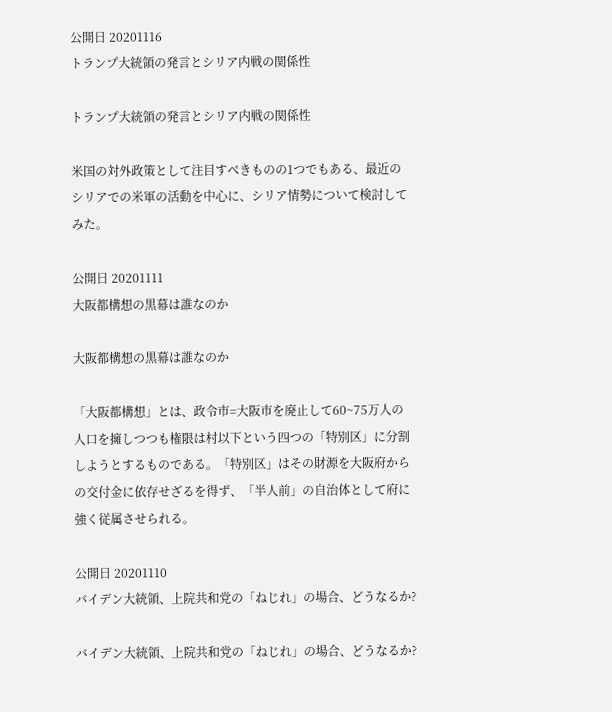公開日 20201116
トランプ大統領の発言とシリア内戦の関係性

トランプ大統領の発言とシリア内戦の関係性

米国の対外政策として注目すべきものの1つでもある、最近のシリアでの米軍の活動を中心に、シリア情勢について検討してみた。

公開日 20201111
大阪都構想の黒幕は誰なのか

大阪都構想の黒幕は誰なのか

「大阪都構想」とは、政令市=大阪市を廃止して60~75万人の人口を擁しつつも権限は村以下という四つの「特別区」に分割しようとするものである。「特別区」はその財源を大阪府からの交付金に依存せざるを得ず、「半人前」の自治体として府に強く従属させられる。

公開日 20201110
バイデン大統領、上院共和党の「ねじれ」の場合、どうなるか?

バイデン大統領、上院共和党の「ねじれ」の場合、どうなるか?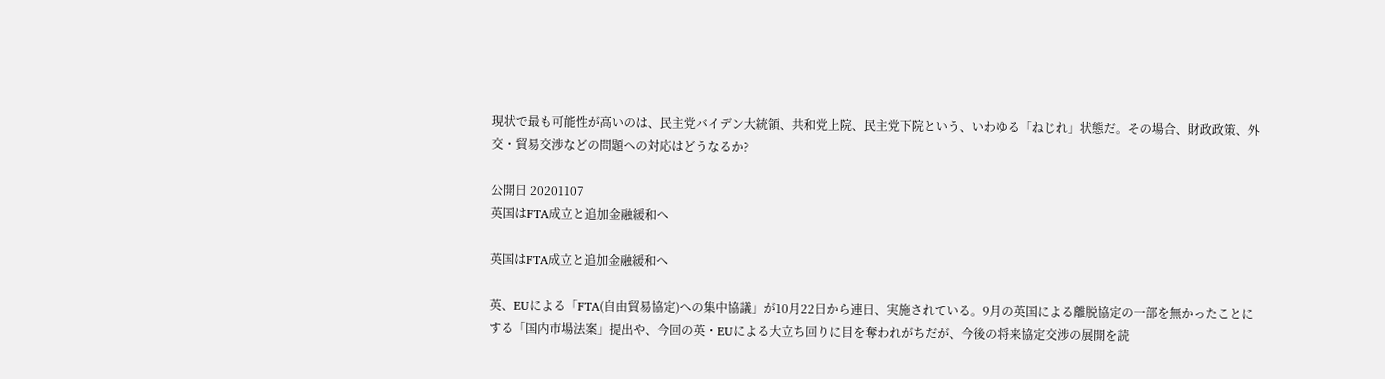現状で最も可能性が高いのは、民主党バイデン大統領、共和党上院、民主党下院という、いわゆる「ねじれ」状態だ。その場合、財政政策、外交・貿易交渉などの問題への対応はどうなるか?

公開日 20201107
英国はFTA成立と追加金融緩和へ

英国はFTA成立と追加金融緩和へ

英、EUによる「FTA(自由貿易協定)への集中協議」が10月22日から連日、実施されている。9月の英国による離脱協定の一部を無かったことにする「国内市場法案」提出や、今回の英・EUによる大立ち回りに目を奪われがちだが、今後の将来協定交渉の展開を読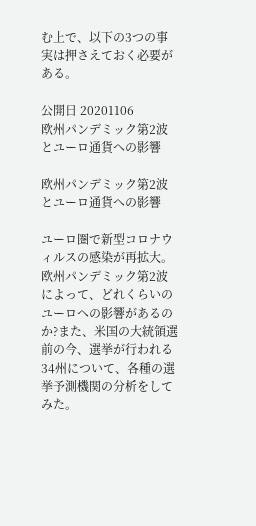む上で、以下の3つの事実は押さえておく必要がある。

公開日 20201106
欧州パンデミック第2波とユーロ通貨への影響

欧州パンデミック第2波とユーロ通貨への影響

ユーロ圏で新型コロナウィルスの感染が再拡大。欧州パンデミック第2波によって、どれくらいのユーロへの影響があるのか?また、米国の大統領選前の今、選挙が行われる34州について、各種の選挙予測機関の分析をしてみた。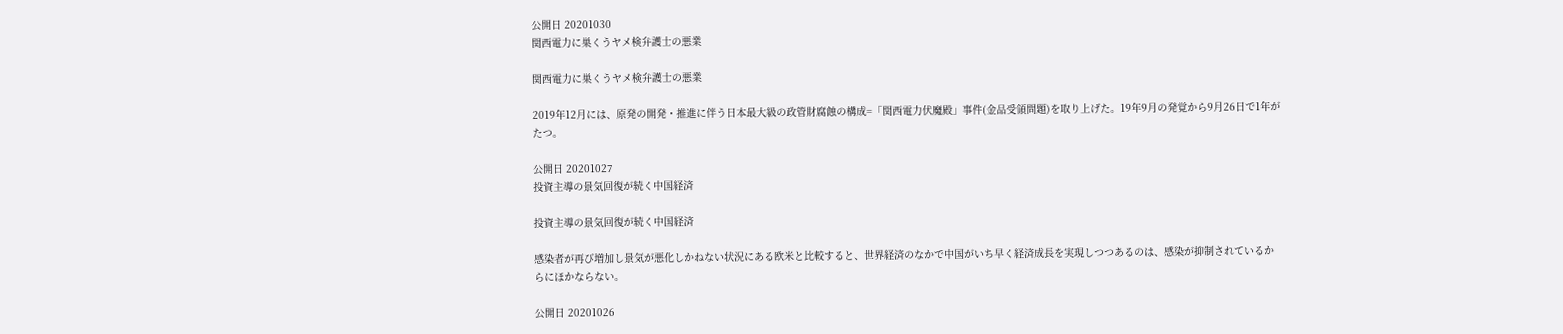公開日 20201030
関西電力に巣くうヤメ検弁護士の悪業

関西電力に巣くうヤメ検弁護士の悪業

2019年12月には、原発の開発・推進に伴う日本最大級の政管財腐蝕の構成=「関西電力伏魔殿」事件(金品受領問題)を取り上げた。19年9月の発覚から9月26日で1年がたつ。

公開日 20201027
投資主導の景気回復が続く中国経済

投資主導の景気回復が続く中国経済

感染者が再び増加し景気が悪化しかねない状況にある欧米と比較すると、世界経済のなかで中国がいち早く経済成長を実現しつつあるのは、感染が抑制されているからにほかならない。

公開日 20201026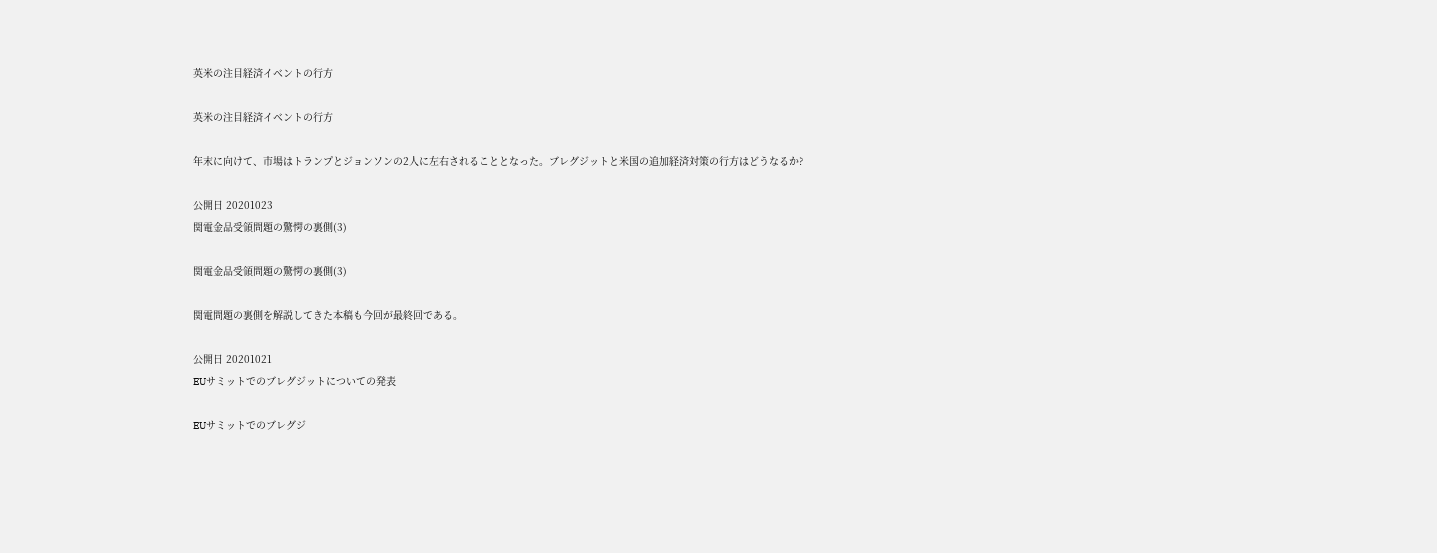英米の注目経済イベントの行方

英米の注目経済イベントの行方

年末に向けて、市場はトランプとジョンソンの2人に左右されることとなった。ブレグジットと米国の追加経済対策の行方はどうなるか?

公開日 20201023
関電金品受領問題の驚愕の裏側(3)

関電金品受領問題の驚愕の裏側(3)

関電問題の裏側を解説してきた本稿も今回が最終回である。

公開日 20201021
EUサミットでのブレグジットについての発表

EUサミットでのブレグジ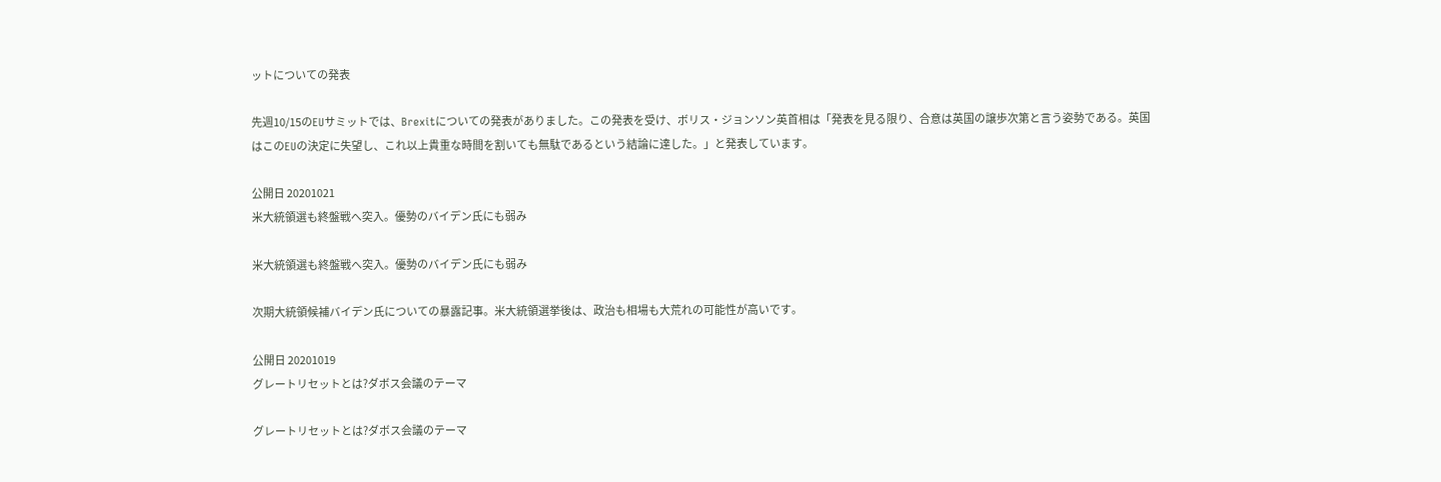ットについての発表

先週10/15のEUサミットでは、Brexitについての発表がありました。この発表を受け、ボリス・ジョンソン英首相は「発表を見る限り、合意は英国の譲歩次第と言う姿勢である。英国はこのEUの決定に失望し、これ以上貴重な時間を割いても無駄であるという結論に達した。」と発表しています。

公開日 20201021
米大統領選も終盤戦へ突入。優勢のバイデン氏にも弱み

米大統領選も終盤戦へ突入。優勢のバイデン氏にも弱み

次期大統領候補バイデン氏についての暴露記事。米大統領選挙後は、政治も相場も大荒れの可能性が高いです。

公開日 20201019
グレートリセットとは?ダボス会議のテーマ

グレートリセットとは?ダボス会議のテーマ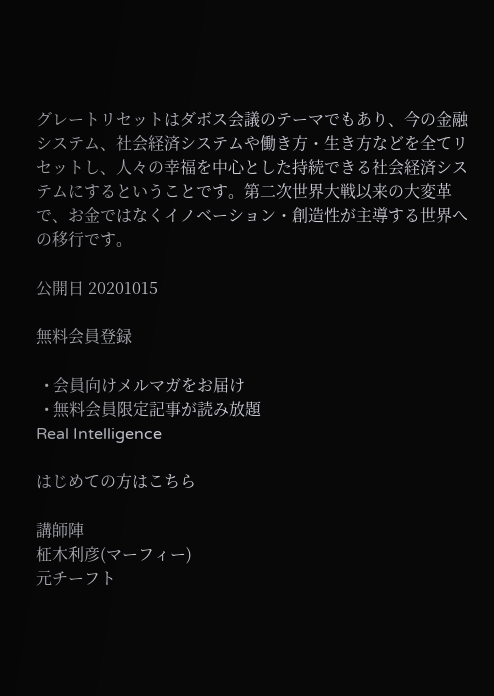グレートリセットはダボス会議のテーマでもあり、今の金融システム、社会経済システムや働き方・生き方などを全てリセットし、人々の幸福を中心とした持続できる社会経済システムにするということです。第二次世界大戦以来の大変革で、お金ではなくイノベーション・創造性が主導する世界への移行です。

公開日 20201015

無料会員登録

  • 会員向けメルマガをお届け
  • 無料会員限定記事が読み放題
Real Intelligence

はじめての方はこちら

講師陣
柾木利彦(マーフィー)
元チーフト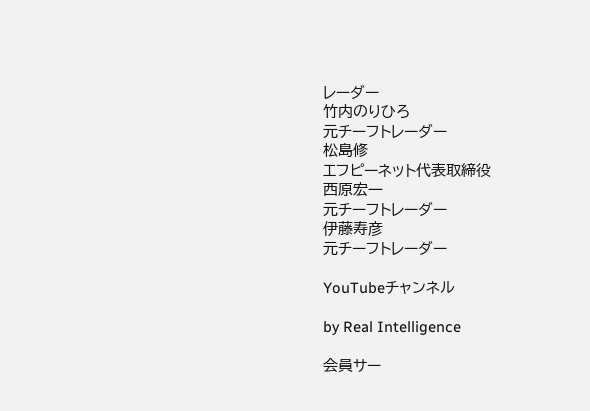レーダー
竹内のりひろ
元チーフトレーダー
松島修
エフピーネット代表取締役
西原宏一
元チーフトレーダー
伊藤寿彦
元チーフトレーダー

YouTubeチャンネル

by Real Intelligence

会員サー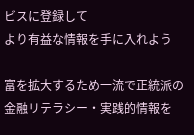ビスに登録して
より有益な情報を手に入れよう

富を拡大するため一流で正統派の金融リテラシー・実践的情報を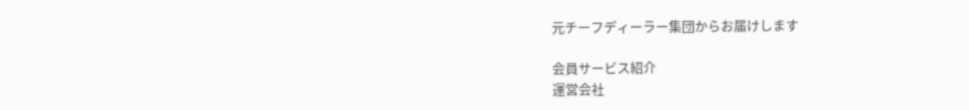元チーフディーラー集団からお届けします

会員サービス紹介
運営会社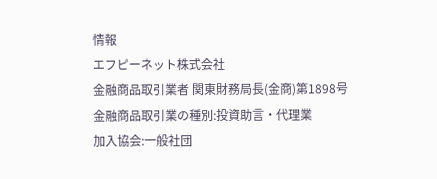情報
エフピーネット株式会社
金融商品取引業者 関東財務局長(金商)第1898号
金融商品取引業の種別:投資助言・代理業
加入協会:一般社団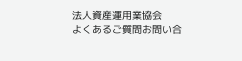法人資産運用業協会
よくあるご質問お問い合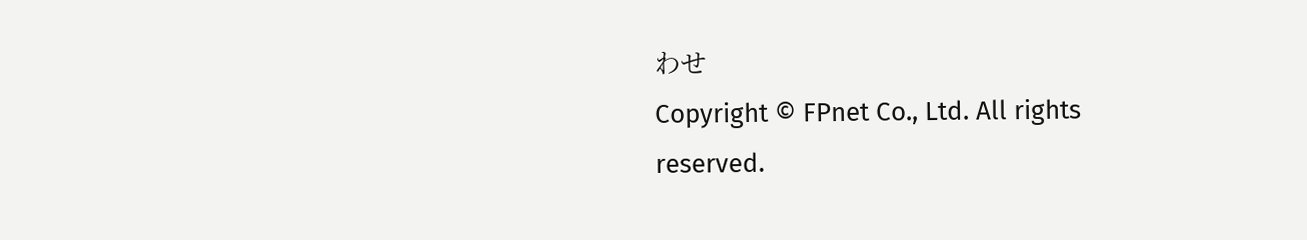わせ
Copyright © FPnet Co., Ltd. All rights reserved.